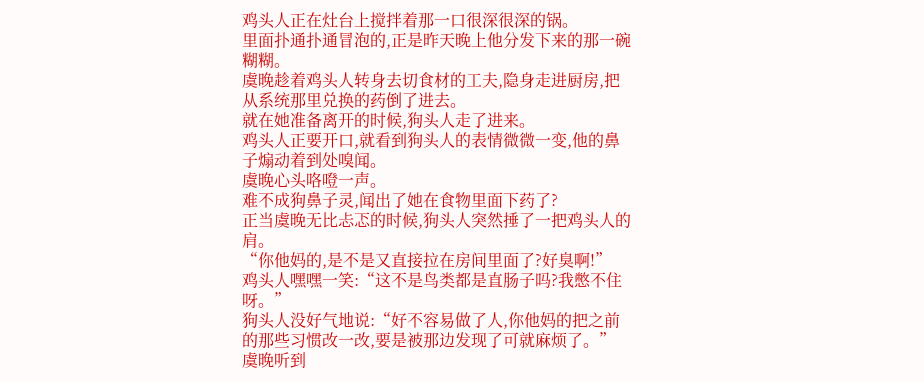鸡头人正在灶台上搅拌着那一口很深很深的锅。
里面扑通扑通冒泡的,正是昨天晚上他分发下来的那一碗糊糊。
虞晚趁着鸡头人转身去切食材的工夫,隐身走进厨房,把从系统那里兑换的药倒了进去。
就在她准备离开的时候,狗头人走了进来。
鸡头人正要开口,就看到狗头人的表情微微一变,他的鼻子煽动着到处嗅闻。
虞晚心头咯噔一声。
难不成狗鼻子灵,闻出了她在食物里面下药了?
正当虞晚无比忐忑的时候,狗头人突然捶了一把鸡头人的肩。
“你他妈的,是不是又直接拉在房间里面了?好臭啊!”
鸡头人嘿嘿一笑:“这不是鸟类都是直肠子吗?我憋不住呀。”
狗头人没好气地说:“好不容易做了人,你他妈的把之前的那些习惯改一改,要是被那边发现了可就麻烦了。”
虞晚听到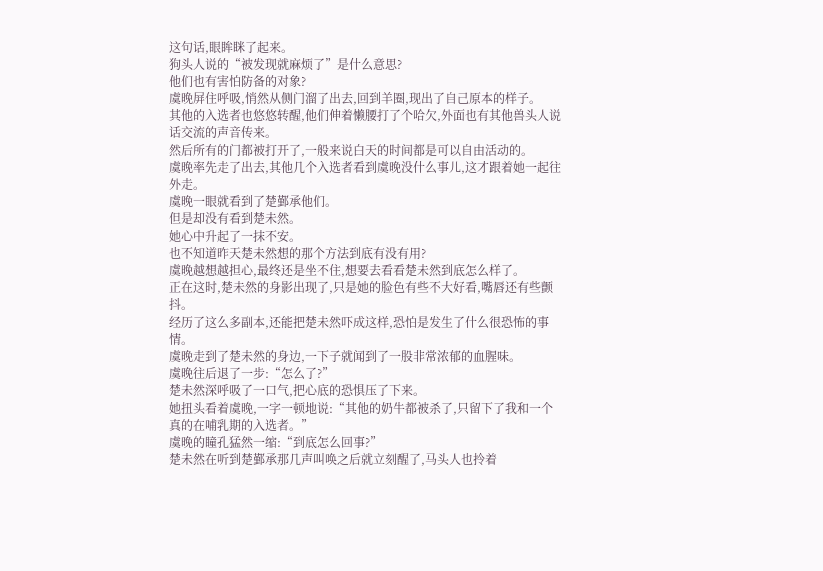这句话,眼眸眯了起来。
狗头人说的“被发现就麻烦了”是什么意思?
他们也有害怕防备的对象?
虞晚屏住呼吸,悄然从侧门溜了出去,回到羊圈,现出了自己原本的样子。
其他的入选者也悠悠转醒,他们伸着懒腰打了个哈欠,外面也有其他兽头人说话交流的声音传来。
然后所有的门都被打开了,一般来说白天的时间都是可以自由活动的。
虞晚率先走了出去,其他几个入选者看到虞晚没什么事儿,这才跟着她一起往外走。
虞晚一眼就看到了楚鄞承他们。
但是却没有看到楚未然。
她心中升起了一抹不安。
也不知道昨天楚未然想的那个方法到底有没有用?
虞晚越想越担心,最终还是坐不住,想要去看看楚未然到底怎么样了。
正在这时,楚未然的身影出现了,只是她的脸色有些不大好看,嘴唇还有些颤抖。
经历了这么多副本,还能把楚未然吓成这样,恐怕是发生了什么很恐怖的事情。
虞晚走到了楚未然的身边,一下子就闻到了一股非常浓郁的血腥味。
虞晚往后退了一步:“怎么了?”
楚未然深呼吸了一口气,把心底的恐惧压了下来。
她扭头看着虞晚,一字一顿地说:“其他的奶牛都被杀了,只留下了我和一个真的在哺乳期的入选者。”
虞晚的瞳孔猛然一缩:“到底怎么回事?”
楚未然在听到楚鄞承那几声叫唤之后就立刻醒了,马头人也拎着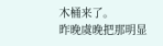木桶来了。
昨晚虞晚把那明显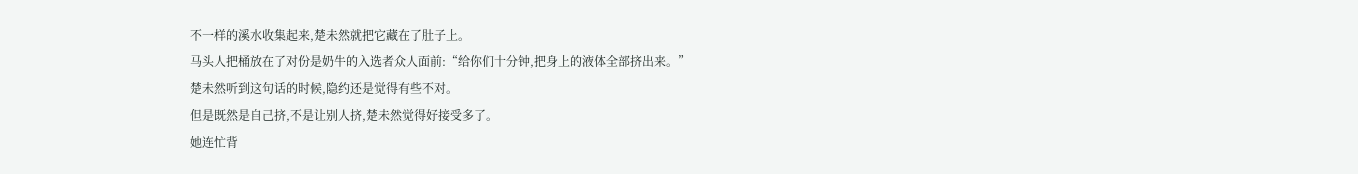不一样的溪水收集起来,楚未然就把它藏在了肚子上。
马头人把桶放在了对份是奶牛的入选者众人面前:“给你们十分钟,把身上的液体全部挤出来。”
楚未然听到这句话的时候,隐约还是觉得有些不对。
但是既然是自己挤,不是让别人挤,楚未然觉得好接受多了。
她连忙背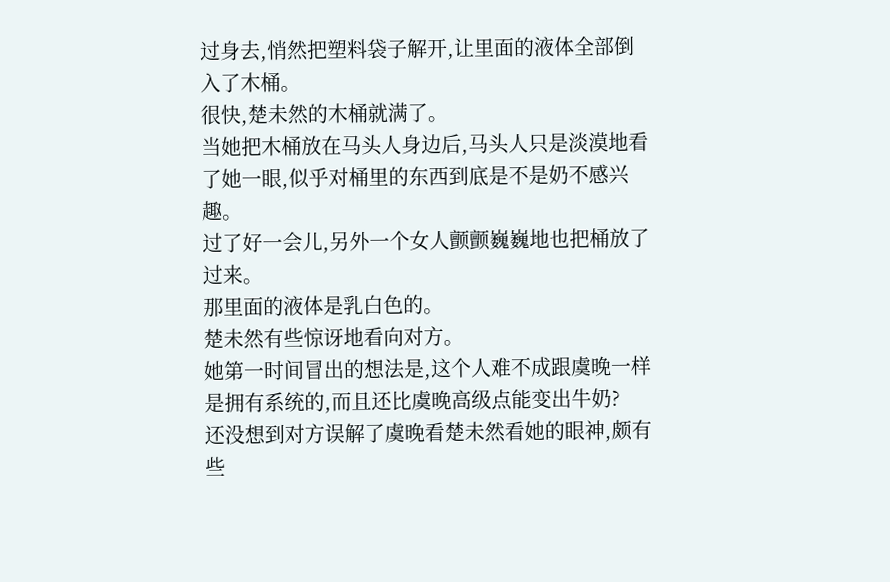过身去,悄然把塑料袋子解开,让里面的液体全部倒入了木桶。
很快,楚未然的木桶就满了。
当她把木桶放在马头人身边后,马头人只是淡漠地看了她一眼,似乎对桶里的东西到底是不是奶不感兴趣。
过了好一会儿,另外一个女人颤颤巍巍地也把桶放了过来。
那里面的液体是乳白色的。
楚未然有些惊讶地看向对方。
她第一时间冒出的想法是,这个人难不成跟虞晚一样是拥有系统的,而且还比虞晚高级点能变出牛奶?
还没想到对方误解了虞晚看楚未然看她的眼神,颇有些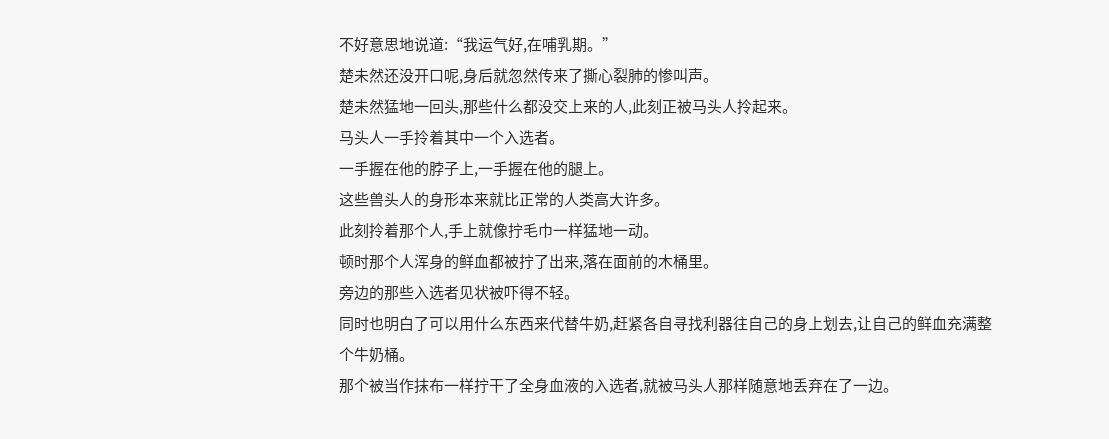不好意思地说道:“我运气好,在哺乳期。”
楚未然还没开口呢,身后就忽然传来了撕心裂肺的惨叫声。
楚未然猛地一回头,那些什么都没交上来的人,此刻正被马头人拎起来。
马头人一手拎着其中一个入选者。
一手握在他的脖子上,一手握在他的腿上。
这些兽头人的身形本来就比正常的人类高大许多。
此刻拎着那个人,手上就像拧毛巾一样猛地一动。
顿时那个人浑身的鲜血都被拧了出来,落在面前的木桶里。
旁边的那些入选者见状被吓得不轻。
同时也明白了可以用什么东西来代替牛奶,赶紧各自寻找利器往自己的身上划去,让自己的鲜血充满整个牛奶桶。
那个被当作抹布一样拧干了全身血液的入选者,就被马头人那样随意地丢弃在了一边。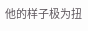他的样子极为扭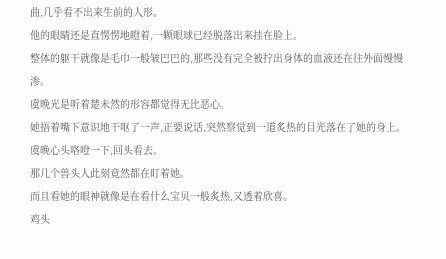曲,几乎看不出来生前的人形。
他的眼睛还是直愣愣地瞪着,一颗眼球已经脱落出来挂在脸上。
整体的躯干就像是毛巾一般皱巴巴的,那些没有完全被拧出身体的血液还在往外面慢慢渗。
虞晚光是听着楚未然的形容都觉得无比恶心。
她捂着嘴下意识地干呕了一声,正要说话,突然察觉到一道炙热的目光落在了她的身上。
虞晚心头咯噔一下,回头看去。
那几个兽头人此刻竟然都在盯着她。
而且看她的眼神就像是在看什么宝贝一般炙热,又透着欣喜。
鸡头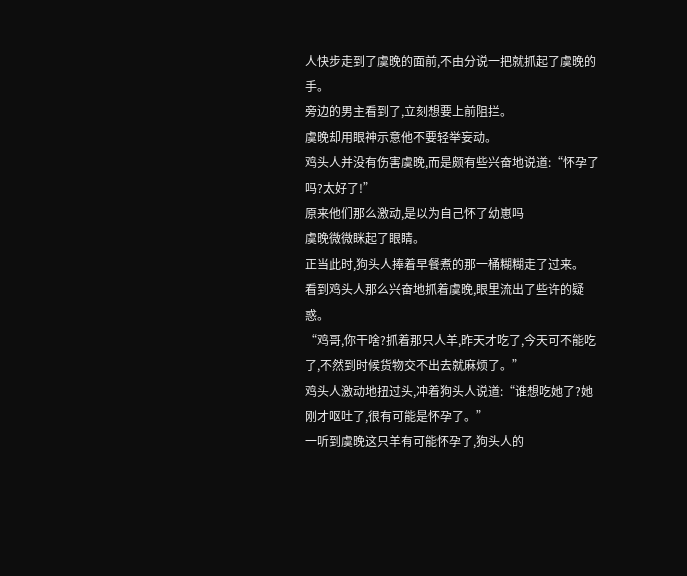人快步走到了虞晚的面前,不由分说一把就抓起了虞晚的手。
旁边的男主看到了,立刻想要上前阻拦。
虞晚却用眼神示意他不要轻举妄动。
鸡头人并没有伤害虞晚,而是颇有些兴奋地说道:“怀孕了吗?太好了!”
原来他们那么激动,是以为自己怀了幼崽吗
虞晚微微眯起了眼睛。
正当此时,狗头人捧着早餐煮的那一桶糊糊走了过来。
看到鸡头人那么兴奋地抓着虞晚,眼里流出了些许的疑惑。
“鸡哥,你干啥?抓着那只人羊,昨天才吃了,今天可不能吃了,不然到时候货物交不出去就麻烦了。”
鸡头人激动地扭过头,冲着狗头人说道:“谁想吃她了?她刚才呕吐了,很有可能是怀孕了。”
一听到虞晚这只羊有可能怀孕了,狗头人的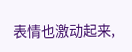表情也激动起来,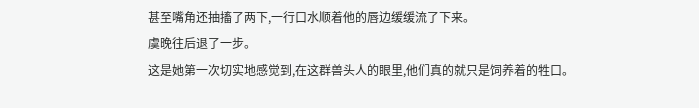甚至嘴角还抽搐了两下,一行口水顺着他的唇边缓缓流了下来。
虞晚往后退了一步。
这是她第一次切实地感觉到,在这群兽头人的眼里,他们真的就只是饲养着的牲口。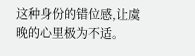这种身份的错位感,让虞晚的心里极为不适。